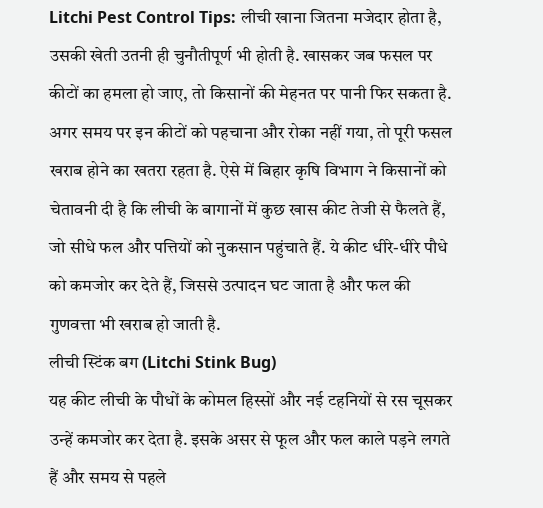Litchi Pest Control Tips: लीची खाना जितना मजेदार होता है, उसकी खेती उतनी ही चुनौतीपूर्ण भी होती है. खासकर जब फसल पर कीटों का हमला हो जाए, तो किसानों की मेहनत पर पानी फिर सकता है. अगर समय पर इन कीटों को पहचाना और रोका नहीं गया, तो पूरी फसल खराब होने का खतरा रहता है. ऐसे में बिहार कृषि विभाग ने किसानों को चेतावनी दी है कि लीची के बागानों में कुछ खास कीट तेजी से फैलते हैं, जो सीधे फल और पत्तियों को नुकसान पहुंचाते हैं. ये कीट धीरे-धीरे पौधे को कमजोर कर देते हैं, जिससे उत्पादन घट जाता है और फल की गुणवत्ता भी खराब हो जाती है.
लीची स्टिंक बग (Litchi Stink Bug)
यह कीट लीची के पौधों के कोमल हिस्सों और नई टहनियों से रस चूसकर उन्हें कमजोर कर देता है. इसके असर से फूल और फल काले पड़ने लगते हैं और समय से पहले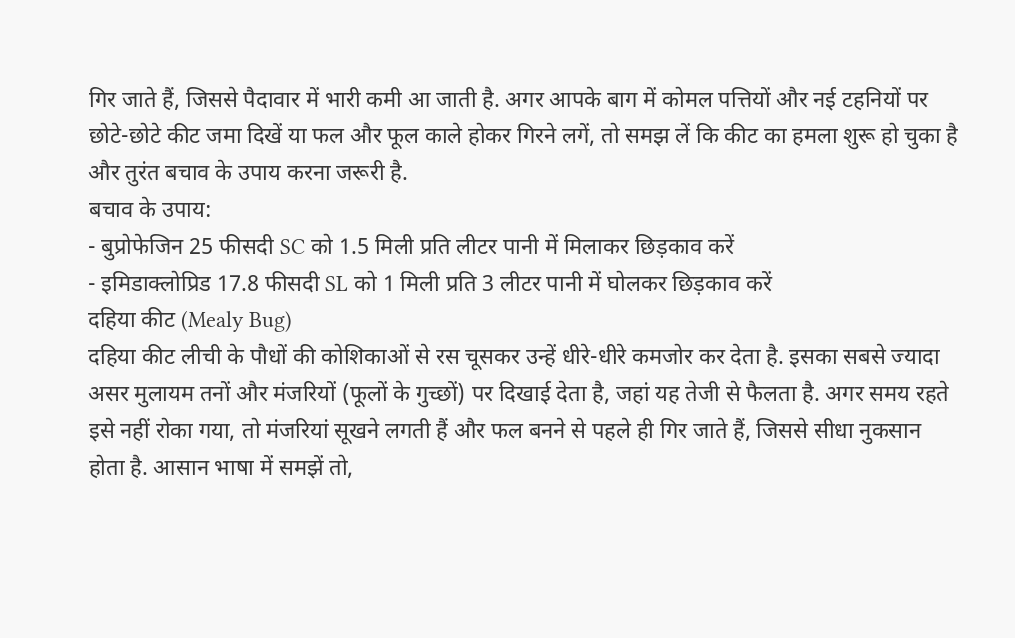गिर जाते हैं, जिससे पैदावार में भारी कमी आ जाती है. अगर आपके बाग में कोमल पत्तियों और नई टहनियों पर छोटे-छोटे कीट जमा दिखें या फल और फूल काले होकर गिरने लगें, तो समझ लें कि कीट का हमला शुरू हो चुका है और तुरंत बचाव के उपाय करना जरूरी है.
बचाव के उपाय:
- बुप्रोफेजिन 25 फीसदी SC को 1.5 मिली प्रति लीटर पानी में मिलाकर छिड़काव करें
- इमिडाक्लोप्रिड 17.8 फीसदी SL को 1 मिली प्रति 3 लीटर पानी में घोलकर छिड़काव करें
दहिया कीट (Mealy Bug)
दहिया कीट लीची के पौधों की कोशिकाओं से रस चूसकर उन्हें धीरे-धीरे कमजोर कर देता है. इसका सबसे ज्यादा असर मुलायम तनों और मंजरियों (फूलों के गुच्छों) पर दिखाई देता है, जहां यह तेजी से फैलता है. अगर समय रहते इसे नहीं रोका गया, तो मंजरियां सूखने लगती हैं और फल बनने से पहले ही गिर जाते हैं, जिससे सीधा नुकसान होता है. आसान भाषा में समझें तो,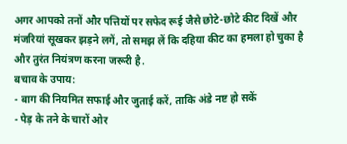अगर आपको तनों और पत्तियों पर सफेद रूई जैसे छोटे-छोटे कीट दिखें और मंजरियां सूखकर झड़ने लगें, तो समझ लें कि दहिया कीट का हमला हो चुका है और तुरंत नियंत्रण करना जरूरी है.
बचाव के उपाय:
- बाग की नियमित सफाई और जुताई करें, ताकि अंडे नष्ट हो सकें
- पेड़ के तने के चारों ओर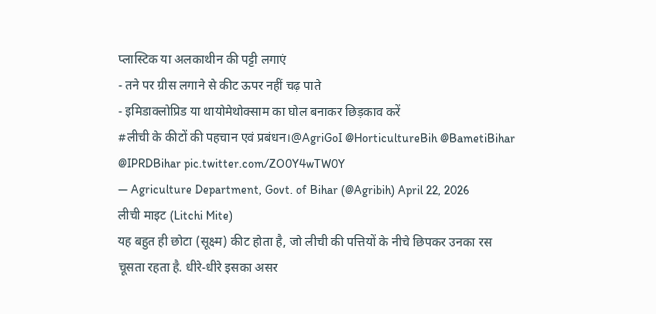प्लास्टिक या अलकाथीन की पट्टी लगाएं
- तने पर ग्रीस लगाने से कीट ऊपर नहीं चढ़ पाते
- इमिडाक्लोप्रिड या थायोमेथोक्साम का घोल बनाकर छिड़काव करें
#लीची के कीटों की पहचान एवं प्रबंधन।@AgriGoI @HorticultureBih @BametiBihar @IPRDBihar pic.twitter.com/ZO0Y4wTW0Y
— Agriculture Department, Govt. of Bihar (@Agribih) April 22, 2026
लीची माइट (Litchi Mite)
यह बहुत ही छोटा (सूक्ष्म) कीट होता है, जो लीची की पत्तियों के नीचे छिपकर उनका रस चूसता रहता है. धीरे-धीरे इसका असर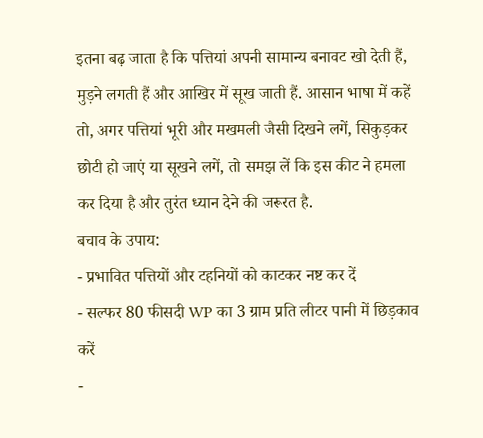इतना बढ़ जाता है कि पत्तियां अपनी सामान्य बनावट खो देती हैं, मुड़ने लगती हैं और आखिर में सूख जाती हैं. आसान भाषा में कहें तो, अगर पत्तियां भूरी और मखमली जैसी दिखने लगें, सिकुड़कर छोटी हो जाएं या सूखने लगें, तो समझ लें कि इस कीट ने हमला कर दिया है और तुरंत ध्यान देने की जरूरत है.
बचाव के उपाय:
- प्रभावित पत्तियों और टहनियों को काटकर नष्ट कर दें
- सल्फर 80 फीसदी WP का 3 ग्राम प्रति लीटर पानी में छिड़काव करें
-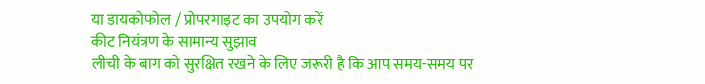या डायकोफोल / प्रोपरगाइट का उपयोग करें
कीट नियंत्रण के सामान्य सुझाव
लीची के बाग को सुरक्षित रखने के लिए जरूरी है कि आप समय-समय पर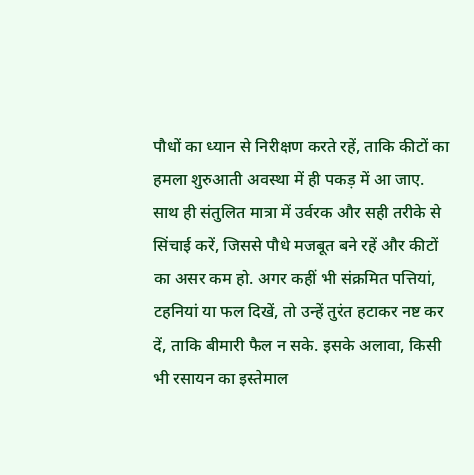पौधों का ध्यान से निरीक्षण करते रहें, ताकि कीटों का हमला शुरुआती अवस्था में ही पकड़ में आ जाए. साथ ही संतुलित मात्रा में उर्वरक और सही तरीके से सिंचाई करें, जिससे पौधे मजबूत बने रहें और कीटों का असर कम हो. अगर कहीं भी संक्रमित पत्तियां, टहनियां या फल दिखें, तो उन्हें तुरंत हटाकर नष्ट कर दें, ताकि बीमारी फैल न सके. इसके अलावा, किसी भी रसायन का इस्तेमाल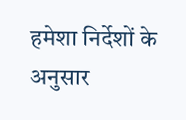हमेशा निर्देशों के अनुसार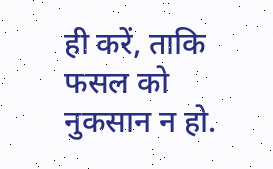ही करें, ताकि फसल को नुकसान न हो.